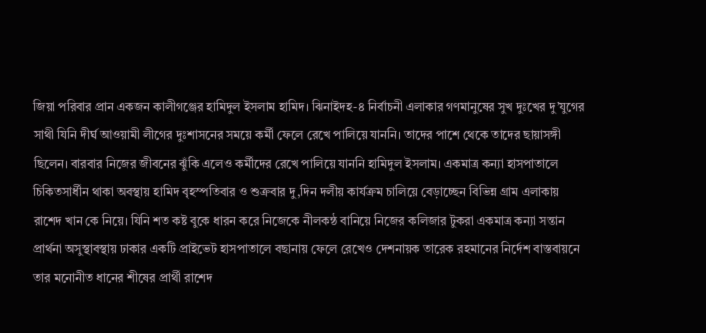জিয়া পরিবার প্রান একজন কালীগঞ্জের হামিদুল ইসলাম হামিদ। ঝিনাইদহ-৪ নির্বাচনী এলাকার গণমানুষের সুখ দুঃখের দু’যুগের সাথী যিনি দীর্ঘ আওয়ামী লীগের দুঃশাসনের সময়ে কর্মী ফেলে রেখে পালিয়ে যাননি। তাদের পাশে থেকে তাদের ছায়াসঙ্গী ছিলেন। বারবার নিজের জীবনের ঝুঁকি এলেও কর্মীদের রেখে পালিয়ে যাননি হামিদুল ইসলাম। একমাত্র কন্যা হাসপাতালে চিকিতসার্ধীন থাকা অবস্থায় হামিদ বৃহস্পতিবার ও শুক্রবার দু,দিন দলীয় কার্যক্রম চালিয়ে বেড়াচ্ছেন বিভিন্ন গ্রাম এলাকায় রাশেদ খান কে নিয়ে। যিনি শত কষ্ট বুকে ধারন করে নিজেকে নীলকন্ঠ বানিয়ে নিজের কলিজার টুকরা একমাত্র কন্যা সন্তান প্রার্থনা অসুস্থাবস্থায় ঢাকার একটি প্রাইভেট হাসপাতালে বছানায় ফেলে রেখেও দেশনায়ক তারেক রহমানের নির্দেশ বাস্তবায়নে তার মনোনীত ধানের শীষের প্রার্থী রাশেদ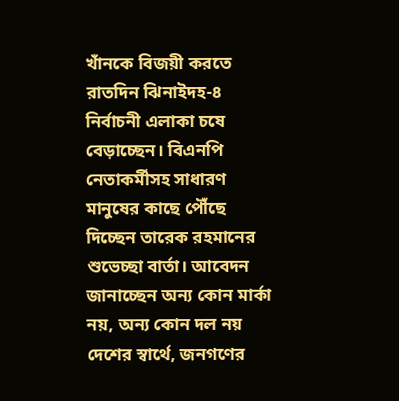খাঁনকে বিজয়ী করতে রাতদিন ঝিনাইদহ-৪ নির্বাচনী এলাকা চষে বেড়াচ্ছেন। বিএনপি নেতাকর্মীসহ সাধারণ মানুষের কাছে পৌঁছে দিচ্ছেন তারেক রহমানের শুভেচ্ছা বার্তা। আবেদন জানাচ্ছেন অন্য কোন মার্কা নয়, অন্য কোন দল নয় দেশের স্বার্থে, জনগণের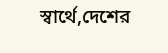স্বার্থে,দেশের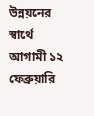উন্নয়নের স্বার্থে আগামী ১২ ফেব্রুয়ারি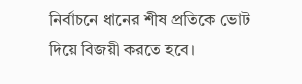নির্বাচনে ধানের শীষ প্রতিকে ভোট দিয়ে বিজয়ী করতে হবে।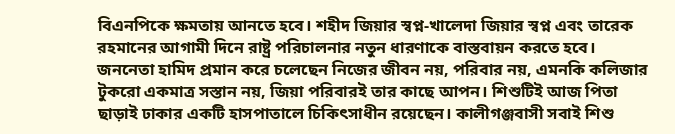বিএনপিকে ক্ষমতায় আনতে হবে। শহীদ জিয়ার স্বপ্ন-খালেদা জিয়ার স্বপ্ন এবং তারেক রহমানের আগামী দিনে রাষ্ট্র পরিচালনার নতুন ধারণাকে বাস্তবায়ন করতে হবে। জননেতা হামিদ প্রমান করে চলেছেন নিজের জীবন নয়, পরিবার নয়, এমনকি কলিজার টুকরো একমাত্র সস্তান নয়, জিয়া পরিবারই তার কাছে আপন। শিশুটিই আজ পিতা ছাড়াই ঢাকার একটি হাসপাতালে চিকিৎসাধীন রয়েছেন। কালীগঞ্জবাসী সবাই শিশু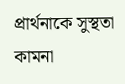প্রার্থনাকে সুস্থতা কামনা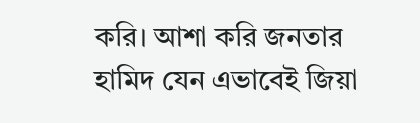করি। আশা করি জনতার হামিদ যেন এভাবেই জিয়া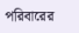পরিবারের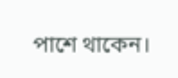পাশে থাকেন।